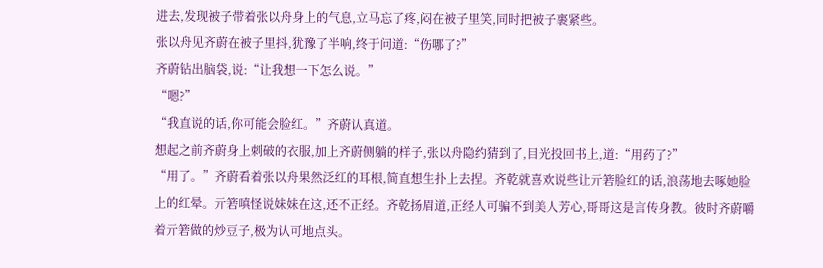进去,发现被子带着张以舟身上的气息,立马忘了疼,闷在被子里笑,同时把被子裹紧些。
张以舟见齐蔚在被子里抖,犹豫了半响,终于问道:“伤哪了?”
齐蔚钻出脑袋,说:“让我想一下怎么说。”
“嗯?”
“我直说的话,你可能会脸红。”齐蔚认真道。
想起之前齐蔚身上刺破的衣服,加上齐蔚侧躺的样子,张以舟隐约猜到了,目光投回书上,道:“用药了?”
“用了。”齐蔚看着张以舟果然泛红的耳根,简直想生扑上去捏。齐乾就喜欢说些让亓箬脸红的话,浪荡地去啄她脸上的红晕。亓箬嗔怪说妹妹在这,还不正经。齐乾扬眉道,正经人可骗不到美人芳心,哥哥这是言传身教。彼时齐蔚嚼着亓箬做的炒豆子,极为认可地点头。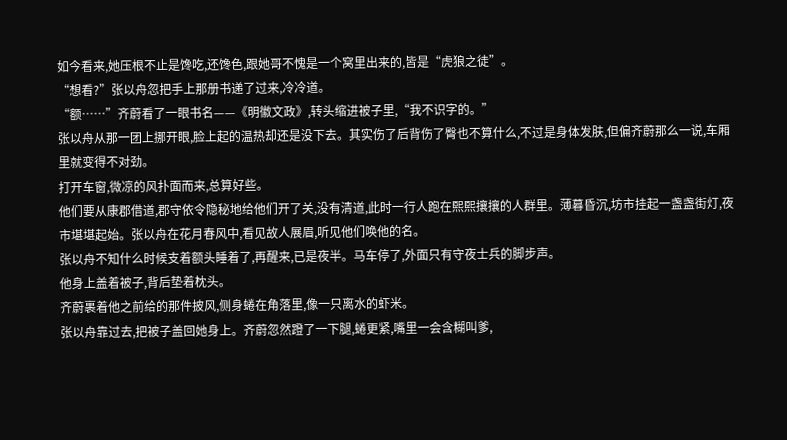如今看来,她压根不止是馋吃,还馋色,跟她哥不愧是一个窝里出来的,皆是“虎狼之徒”。
“想看?”张以舟忽把手上那册书递了过来,冷冷道。
“额……”齐蔚看了一眼书名——《明徽文政》,转头缩进被子里,“我不识字的。”
张以舟从那一团上挪开眼,脸上起的温热却还是没下去。其实伤了后背伤了臀也不算什么,不过是身体发肤,但偏齐蔚那么一说,车厢里就变得不对劲。
打开车窗,微凉的风扑面而来,总算好些。
他们要从康郡借道,郡守依令隐秘地给他们开了关,没有清道,此时一行人跑在熙熙攘攘的人群里。薄暮昏沉,坊市挂起一盏盏街灯,夜市堪堪起始。张以舟在花月春风中,看见故人展眉,听见他们唤他的名。
张以舟不知什么时候支着额头睡着了,再醒来,已是夜半。马车停了,外面只有守夜士兵的脚步声。
他身上盖着被子,背后垫着枕头。
齐蔚裹着他之前给的那件披风,侧身蜷在角落里,像一只离水的虾米。
张以舟靠过去,把被子盖回她身上。齐蔚忽然蹬了一下腿,蜷更紧,嘴里一会含糊叫爹,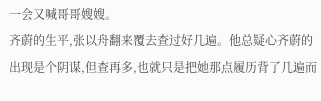一会又喊哥哥嫂嫂。
齐蔚的生平,张以舟翻来覆去查过好几遍。他总疑心齐蔚的出现是个阴谋,但查再多,也就只是把她那点履历背了几遍而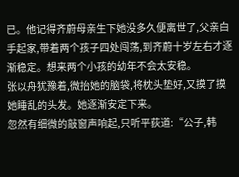已。他记得齐蔚母亲生下她没多久便离世了,父亲白手起家,带着两个孩子四处闯荡,到齐蔚十岁左右才逐渐稳定。想来两个小孩的幼年不会太安稳。
张以舟犹豫着,微抬她的脑袋,将枕头垫好,又摸了摸她睡乱的头发。她逐渐安定下来。
忽然有细微的敲窗声响起,只听平荻道:“公子,韩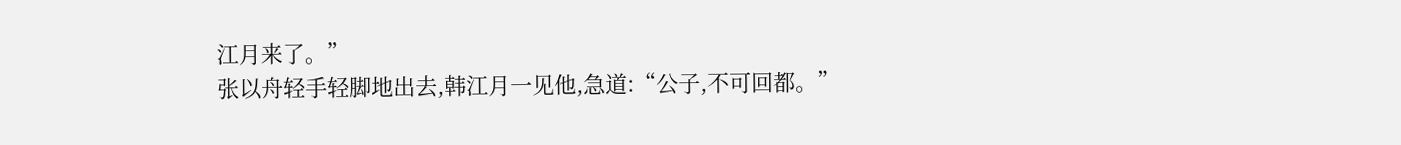江月来了。”
张以舟轻手轻脚地出去,韩江月一见他,急道:“公子,不可回都。”